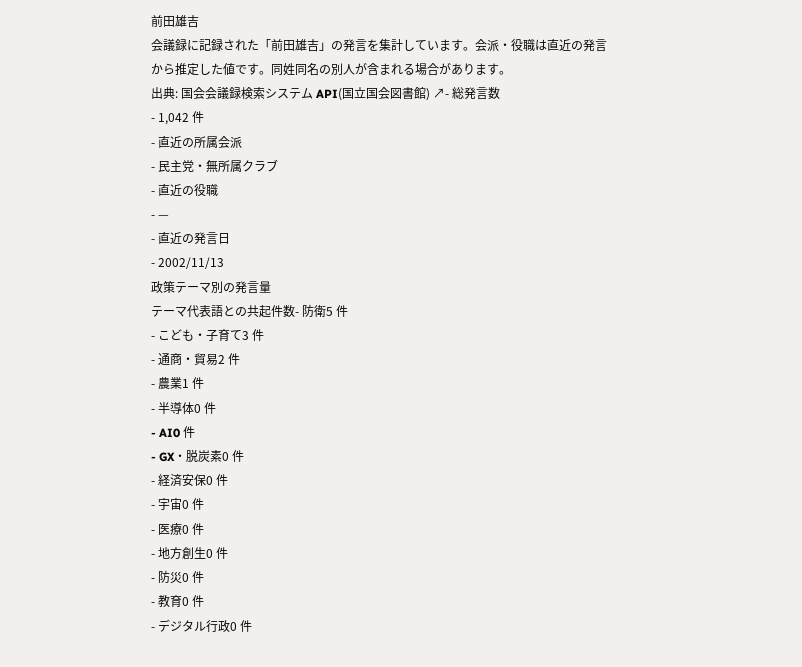前田雄吉
会議録に記録された「前田雄吉」の発言を集計しています。会派・役職は直近の発言から推定した値です。同姓同名の別人が含まれる場合があります。
出典: 国会会議録検索システム API(国立国会図書館) ↗- 総発言数
- 1,042 件
- 直近の所属会派
- 民主党・無所属クラブ
- 直近の役職
- —
- 直近の発言日
- 2002/11/13
政策テーマ別の発言量
テーマ代表語との共起件数- 防衛5 件
- こども・子育て3 件
- 通商・貿易2 件
- 農業1 件
- 半導体0 件
- AI0 件
- GX・脱炭素0 件
- 経済安保0 件
- 宇宙0 件
- 医療0 件
- 地方創生0 件
- 防災0 件
- 教育0 件
- デジタル行政0 件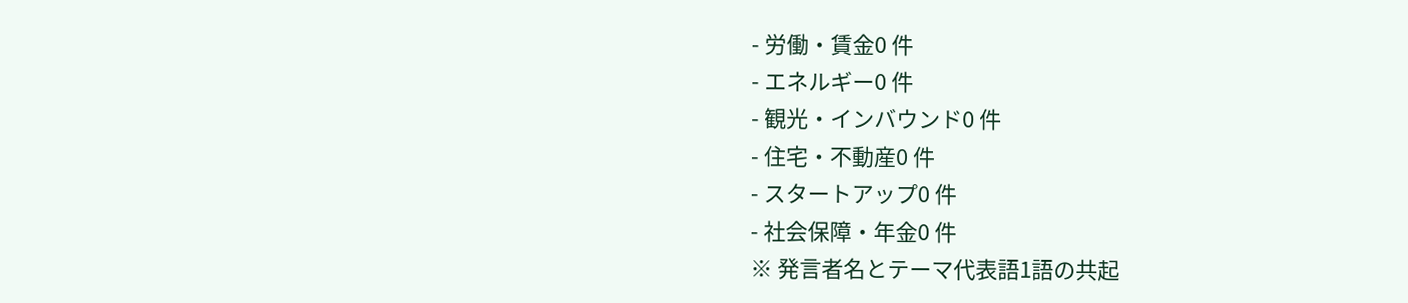- 労働・賃金0 件
- エネルギー0 件
- 観光・インバウンド0 件
- 住宅・不動産0 件
- スタートアップ0 件
- 社会保障・年金0 件
※ 発言者名とテーマ代表語1語の共起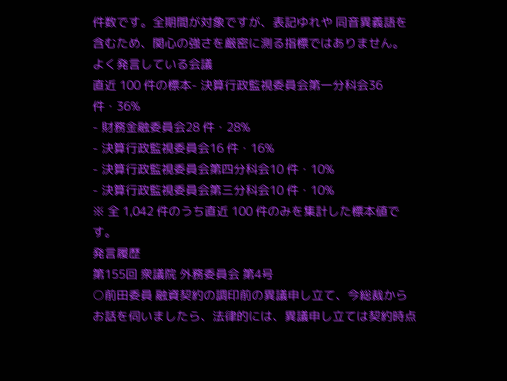件数です。全期間が対象ですが、表記ゆれや 同音異義語を含むため、関心の強さを厳密に測る指標ではありません。
よく発言している会議
直近 100 件の標本- 決算行政監視委員会第一分科会36 件・36%
- 財務金融委員会28 件・28%
- 決算行政監視委員会16 件・16%
- 決算行政監視委員会第四分科会10 件・10%
- 決算行政監視委員会第三分科会10 件・10%
※ 全 1,042 件のうち直近 100 件のみを集計した標本値です。
発言履歴
第155回 衆議院 外務委員会 第4号
○前田委員 融資契約の調印前の異議申し立て、今総裁からお話を伺いましたら、法律的には、異議申し立ては契約時点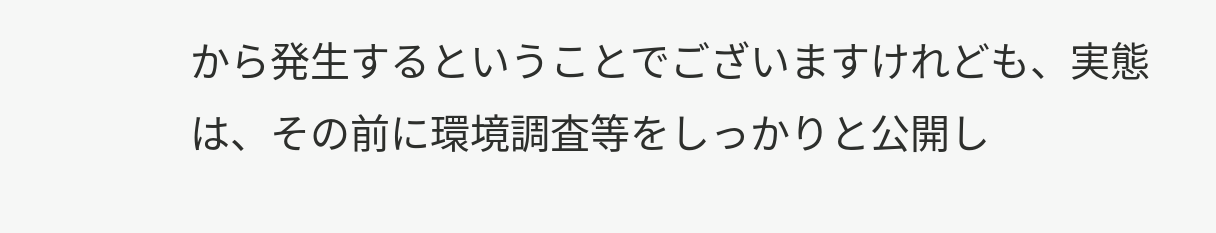から発生するということでございますけれども、実態は、その前に環境調査等をしっかりと公開し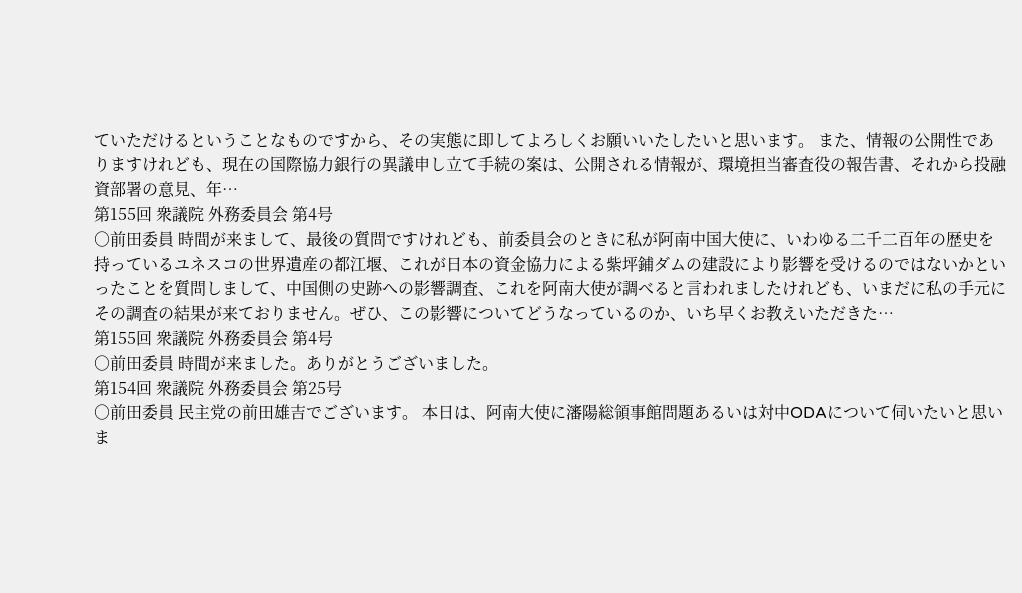ていただけるということなものですから、その実態に即してよろしくお願いいたしたいと思います。 また、情報の公開性でありますけれども、現在の国際協力銀行の異議申し立て手続の案は、公開される情報が、環境担当審査役の報告書、それから投融資部署の意見、年…
第155回 衆議院 外務委員会 第4号
○前田委員 時間が来まして、最後の質問ですけれども、前委員会のときに私が阿南中国大使に、いわゆる二千二百年の歴史を持っているユネスコの世界遺産の都江堰、これが日本の資金協力による紫坪鋪ダムの建設により影響を受けるのではないかといったことを質問しまして、中国側の史跡への影響調査、これを阿南大使が調べると言われましたけれども、いまだに私の手元にその調査の結果が来ておりません。ぜひ、この影響についてどうなっているのか、いち早くお教えいただきた…
第155回 衆議院 外務委員会 第4号
○前田委員 時間が来ました。ありがとうございました。
第154回 衆議院 外務委員会 第25号
○前田委員 民主党の前田雄吉でございます。 本日は、阿南大使に瀋陽総領事館問題あるいは対中ODAについて伺いたいと思いま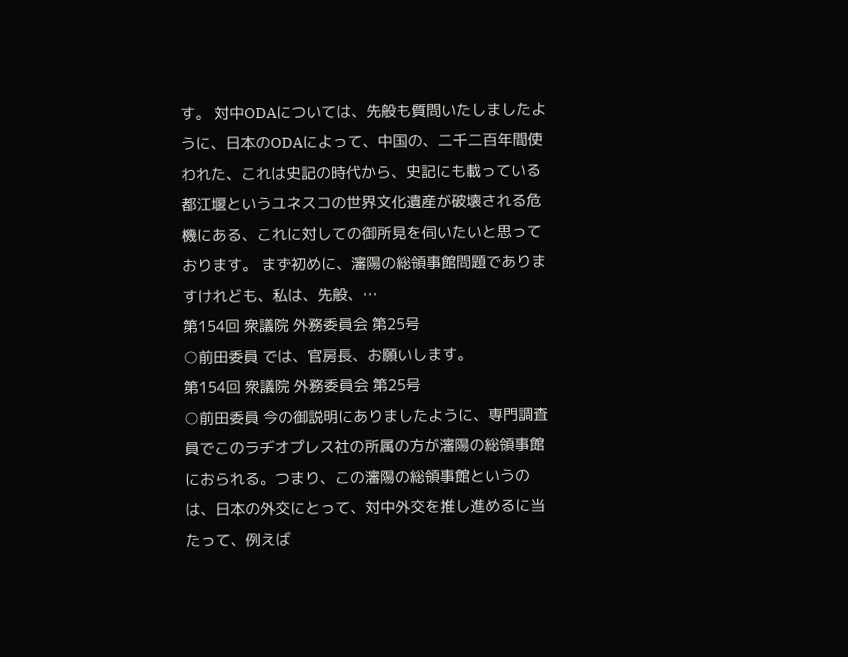す。 対中ODAについては、先般も質問いたしましたように、日本のODAによって、中国の、二千二百年間使われた、これは史記の時代から、史記にも載っている都江堰というユネスコの世界文化遺産が破壊される危機にある、これに対しての御所見を伺いたいと思っております。 まず初めに、瀋陽の総領事館問題でありますけれども、私は、先般、…
第154回 衆議院 外務委員会 第25号
○前田委員 では、官房長、お願いします。
第154回 衆議院 外務委員会 第25号
○前田委員 今の御説明にありましたように、専門調査員でこのラヂオプレス社の所属の方が瀋陽の総領事館におられる。つまり、この瀋陽の総領事館というのは、日本の外交にとって、対中外交を推し進めるに当たって、例えば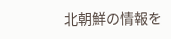北朝鮮の情報を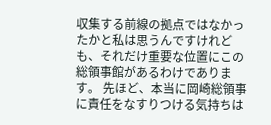収集する前線の拠点ではなかったかと私は思うんですけれども、それだけ重要な位置にこの総領事館があるわけであります。 先ほど、本当に岡崎総領事に責任をなすりつける気持ちは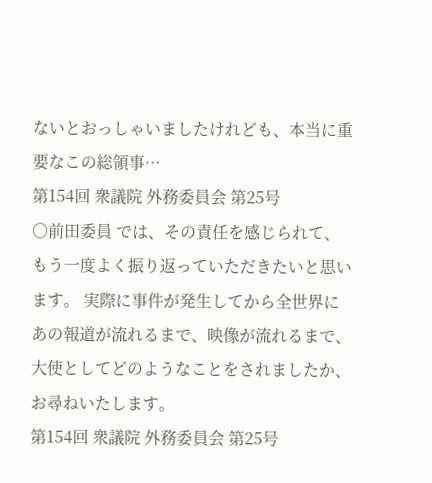ないとおっしゃいましたけれども、本当に重要なこの総領事…
第154回 衆議院 外務委員会 第25号
○前田委員 では、その責任を感じられて、もう一度よく振り返っていただきたいと思います。 実際に事件が発生してから全世界にあの報道が流れるまで、映像が流れるまで、大使としてどのようなことをされましたか、お尋ねいたします。
第154回 衆議院 外務委員会 第25号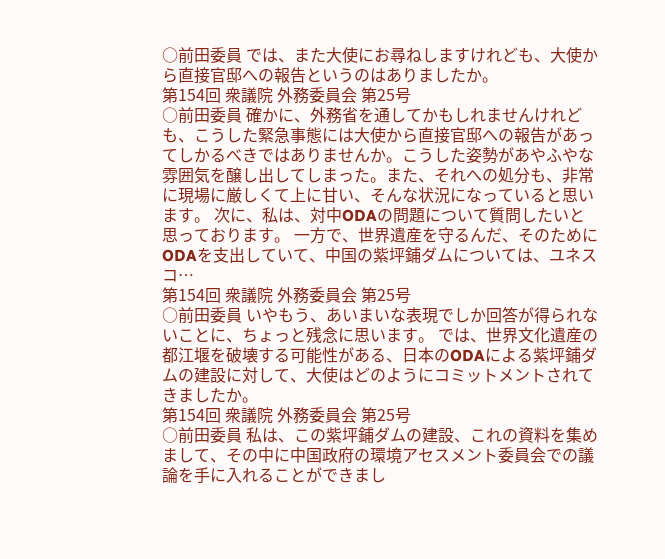○前田委員 では、また大使にお尋ねしますけれども、大使から直接官邸への報告というのはありましたか。
第154回 衆議院 外務委員会 第25号
○前田委員 確かに、外務省を通してかもしれませんけれども、こうした緊急事態には大使から直接官邸への報告があってしかるべきではありませんか。こうした姿勢があやふやな雰囲気を醸し出してしまった。また、それへの処分も、非常に現場に厳しくて上に甘い、そんな状況になっていると思います。 次に、私は、対中ODAの問題について質問したいと思っております。 一方で、世界遺産を守るんだ、そのためにODAを支出していて、中国の紫坪鋪ダムについては、ユネスコ…
第154回 衆議院 外務委員会 第25号
○前田委員 いやもう、あいまいな表現でしか回答が得られないことに、ちょっと残念に思います。 では、世界文化遺産の都江堰を破壊する可能性がある、日本のODAによる紫坪鋪ダムの建設に対して、大使はどのようにコミットメントされてきましたか。
第154回 衆議院 外務委員会 第25号
○前田委員 私は、この紫坪鋪ダムの建設、これの資料を集めまして、その中に中国政府の環境アセスメント委員会での議論を手に入れることができまし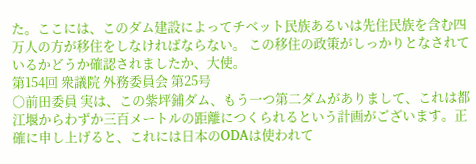た。ここには、このダム建設によってチベット民族あるいは先住民族を含む四万人の方が移住をしなければならない。 この移住の政策がしっかりとなされているかどうか確認されましたか、大使。
第154回 衆議院 外務委員会 第25号
○前田委員 実は、この紫坪鋪ダム、もう一つ第二ダムがありまして、これは都江堰からわずか三百メートルの距離につくられるという計画がございます。正確に申し上げると、これには日本のODAは使われて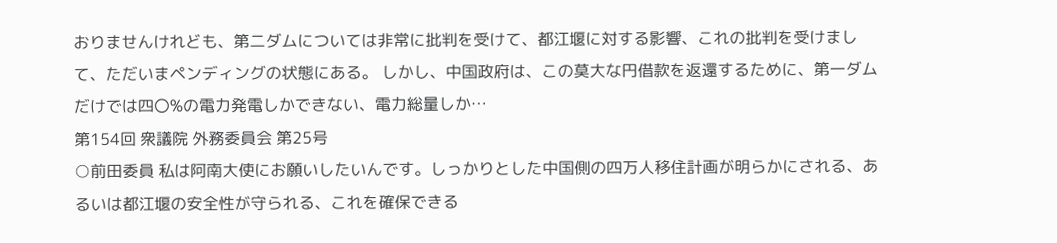おりませんけれども、第二ダムについては非常に批判を受けて、都江堰に対する影響、これの批判を受けまして、ただいまペンディングの状態にある。 しかし、中国政府は、この莫大な円借款を返還するために、第一ダムだけでは四〇%の電力発電しかできない、電力総量しか…
第154回 衆議院 外務委員会 第25号
○前田委員 私は阿南大使にお願いしたいんです。しっかりとした中国側の四万人移住計画が明らかにされる、あるいは都江堰の安全性が守られる、これを確保できる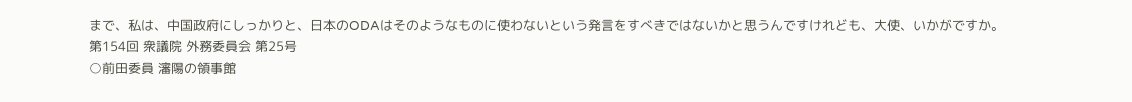まで、私は、中国政府にしっかりと、日本のODAはそのようなものに使わないという発言をすべきではないかと思うんですけれども、大使、いかがですか。
第154回 衆議院 外務委員会 第25号
○前田委員 瀋陽の領事館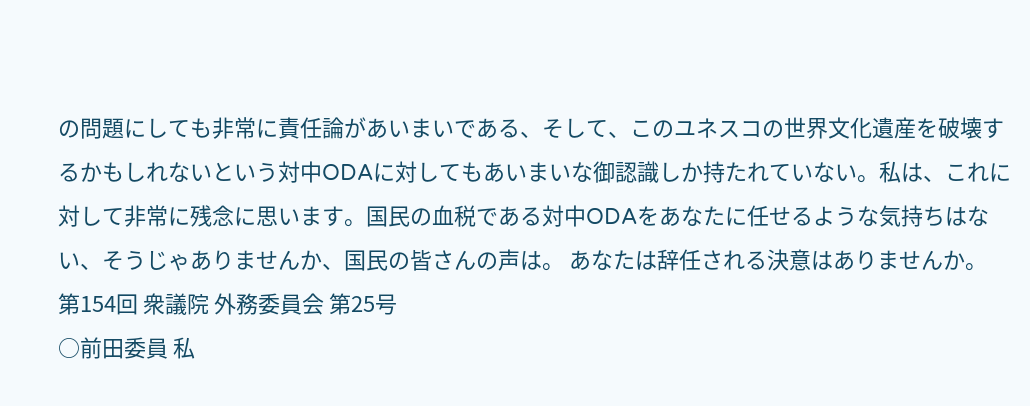の問題にしても非常に責任論があいまいである、そして、このユネスコの世界文化遺産を破壊するかもしれないという対中ODAに対してもあいまいな御認識しか持たれていない。私は、これに対して非常に残念に思います。国民の血税である対中ODAをあなたに任せるような気持ちはない、そうじゃありませんか、国民の皆さんの声は。 あなたは辞任される決意はありませんか。
第154回 衆議院 外務委員会 第25号
○前田委員 私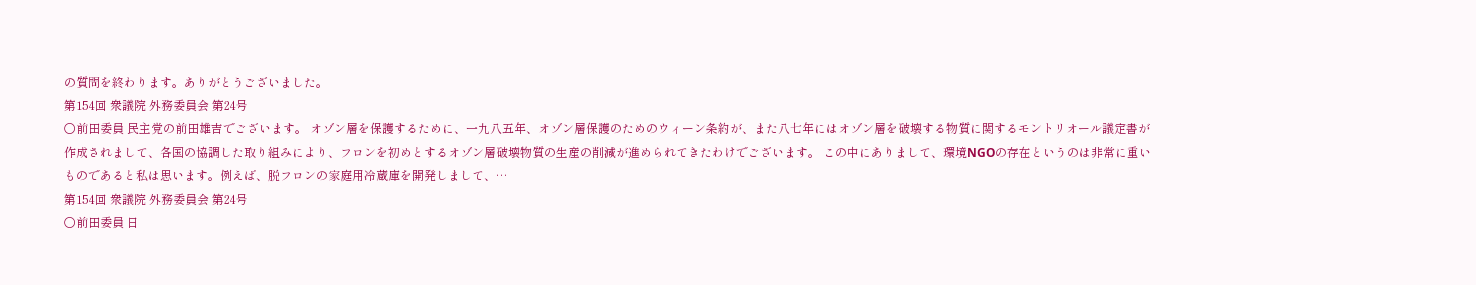の質問を終わります。ありがとうございました。
第154回 衆議院 外務委員会 第24号
○前田委員 民主党の前田雄吉でございます。 オゾン層を保護するために、一九八五年、オゾン層保護のためのウィーン条約が、また八七年にはオゾン層を破壊する物質に関するモントリオール議定書が作成されまして、各国の協調した取り組みにより、フロンを初めとするオゾン層破壊物質の生産の削減が進められてきたわけでございます。 この中にありまして、環境NGOの存在というのは非常に重いものであると私は思います。例えば、脱フロンの家庭用冷蔵庫を開発しまして、…
第154回 衆議院 外務委員会 第24号
○前田委員 日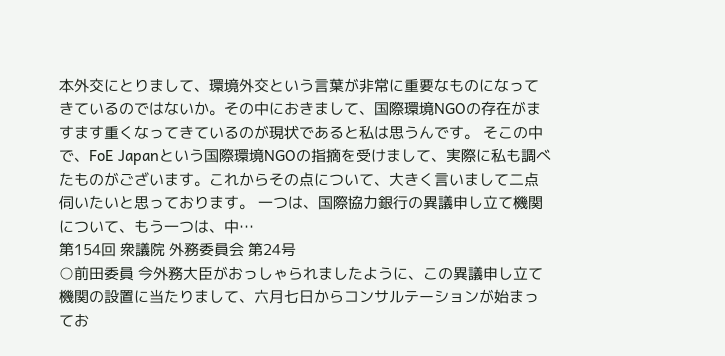本外交にとりまして、環境外交という言葉が非常に重要なものになってきているのではないか。その中におきまして、国際環境NGOの存在がますます重くなってきているのが現状であると私は思うんです。 そこの中で、FoE Japanという国際環境NGOの指摘を受けまして、実際に私も調べたものがございます。これからその点について、大きく言いまして二点伺いたいと思っております。 一つは、国際協力銀行の異議申し立て機関について、もう一つは、中…
第154回 衆議院 外務委員会 第24号
○前田委員 今外務大臣がおっしゃられましたように、この異議申し立て機関の設置に当たりまして、六月七日からコンサルテーションが始まってお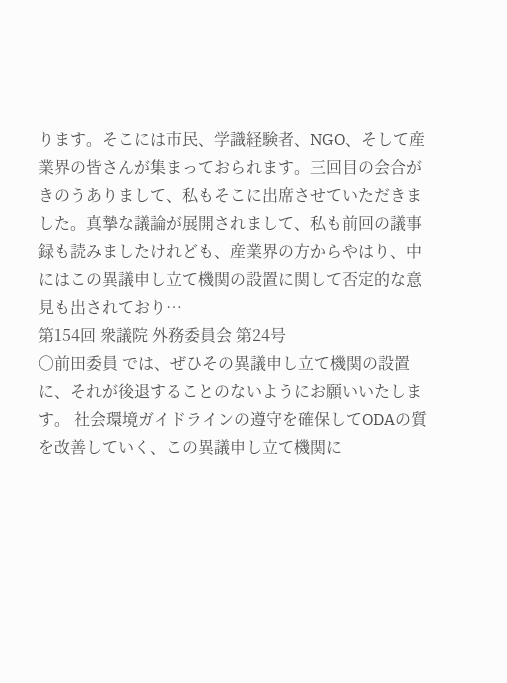ります。そこには市民、学識経験者、NGO、そして産業界の皆さんが集まっておられます。三回目の会合がきのうありまして、私もそこに出席させていただきました。真摯な議論が展開されまして、私も前回の議事録も読みましたけれども、産業界の方からやはり、中にはこの異議申し立て機関の設置に関して否定的な意見も出されており…
第154回 衆議院 外務委員会 第24号
○前田委員 では、ぜひその異議申し立て機関の設置に、それが後退することのないようにお願いいたします。 社会環境ガイドラインの遵守を確保してODAの質を改善していく、この異議申し立て機関に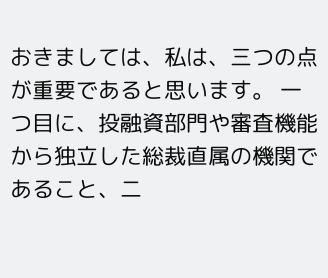おきましては、私は、三つの点が重要であると思います。 一つ目に、投融資部門や審査機能から独立した総裁直属の機関であること、二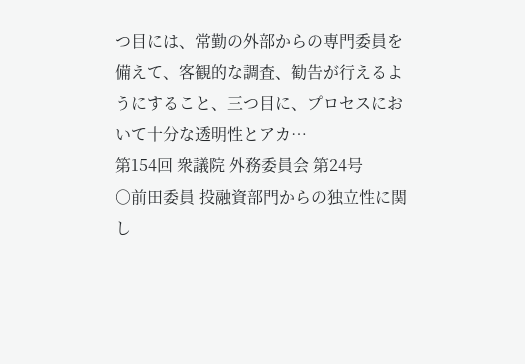つ目には、常勤の外部からの専門委員を備えて、客観的な調査、勧告が行えるようにすること、三つ目に、プロセスにおいて十分な透明性とアカ…
第154回 衆議院 外務委員会 第24号
○前田委員 投融資部門からの独立性に関し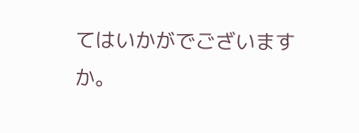てはいかがでございますか。